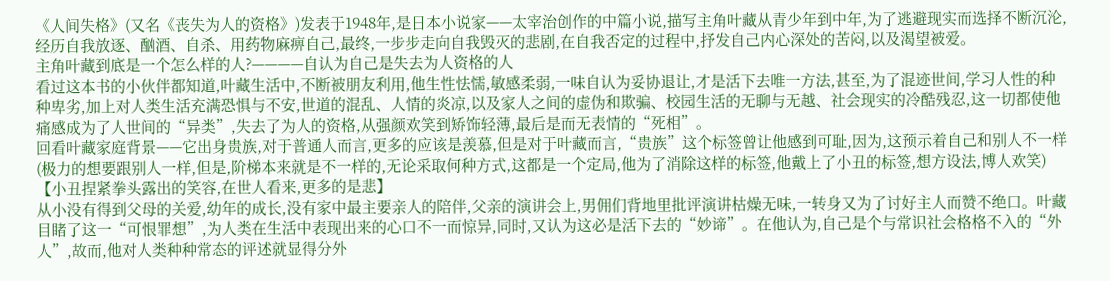《人间失格》(又名《丧失为人的资格》)发表于1948年,是日本小说家——太宰治创作的中篇小说,描写主角叶藏从青少年到中年,为了逃避现实而选择不断沉沦,经历自我放逐、酗酒、自杀、用药物麻痹自己,最终,一步步走向自我毁灭的悲剧,在自我否定的过程中,抒发自己内心深处的苦闷,以及渴望被爱。
主角叶藏到底是一个怎么样的人?————自认为自己是失去为人资格的人
看过这本书的小伙伴都知道,叶藏生活中,不断被朋友利用,他生性怯懦,敏感柔弱,一味自认为妥协退让,才是活下去唯一方法,甚至,为了混迹世间,学习人性的种种卑劣,加上对人类生活充满恐惧与不安,世道的混乱、人情的炎凉,以及家人之间的虚伪和欺骗、校园生活的无聊与无越、社会现实的冷酷残忍,这一切都使他痛感成为了人世间的“异类”,失去了为人的资格,从强颜欢笑到矫饰轻薄,最后是而无表情的“死相”。
回看叶藏家庭背景——它出身贵族,对于普通人而言,更多的应该是羡慕,但是对于叶藏而言,“贵族”这个标签曾让他感到可耻,因为,这预示着自己和别人不一样(极力的想要跟别人一样,但是,阶梯本来就是不一样的,无论采取何种方式,这都是一个定局,他为了消除这样的标签,他戴上了小丑的标签,想方设法,博人欢笑)【小丑捏紧拳头露出的笑容,在世人看来,更多的是悲】
从小没有得到父母的关爱,幼年的成长,没有家中最主要亲人的陪伴,父亲的演讲会上,男佣们背地里批评演讲枯燥无味,一转身又为了讨好主人而赞不绝口。叶藏目睹了这一“可恨罪想”,为人类在生活中表现出来的心口不一而惊异,同时,又认为这必是活下去的“妙谛”。在他认为,自己是个与常识社会格格不入的“外人”,故而,他对人类种种常态的评述就显得分外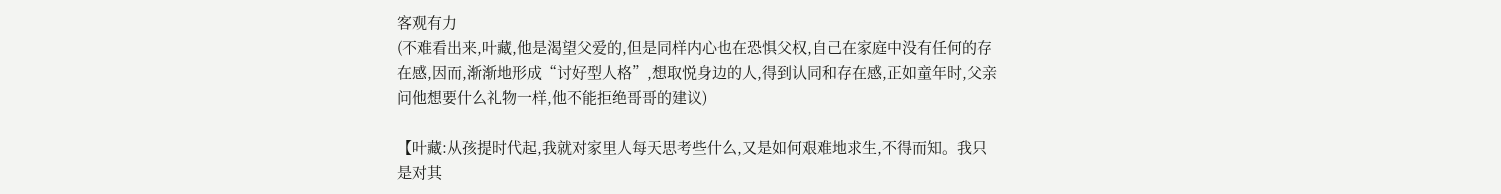客观有力
(不难看出来,叶藏,他是渴望父爱的,但是同样内心也在恐惧父权,自己在家庭中没有任何的存在感,因而,渐渐地形成“讨好型人格”,想取悦身边的人,得到认同和存在感,正如童年时,父亲问他想要什么礼物一样,他不能拒绝哥哥的建议)

【叶藏:从孩提时代起,我就对家里人每天思考些什么,又是如何艰难地求生,不得而知。我只是对其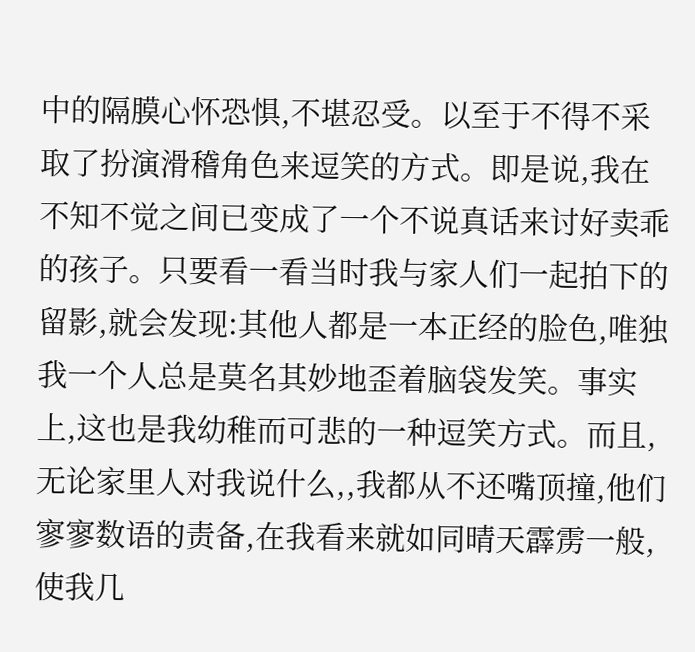中的隔膜心怀恐惧,不堪忍受。以至于不得不采取了扮演滑稽角色来逗笑的方式。即是说,我在不知不觉之间已变成了一个不说真话来讨好卖乖的孩子。只要看一看当时我与家人们一起拍下的留影,就会发现:其他人都是一本正经的脸色,唯独我一个人总是莫名其妙地歪着脑袋发笑。事实上,这也是我幼稚而可悲的一种逗笑方式。而且,无论家里人对我说什么,,我都从不还嘴顶撞,他们寥寥数语的责备,在我看来就如同晴天霹雳一般,使我几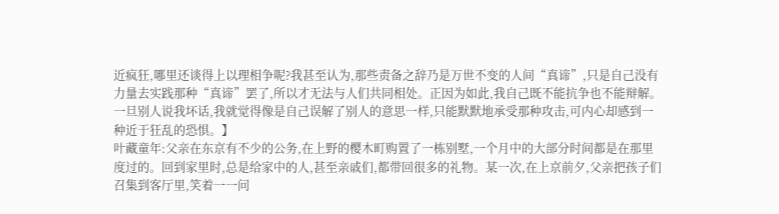近疯狂,哪里还谈得上以理相争呢?我甚至认为,那些责备之辞乃是万世不变的人间“真谛”,只是自己没有力量去实践那种“真谛”罢了,所以才无法与人们共同相处。正因为如此,我自己既不能抗争也不能辩解。一旦别人说我坏话,我就觉得像是自己误解了别人的意思一样,只能默默地承受那种攻击,可内心却感到一种近于狂乱的恐惧。】
叶藏童年:父亲在东京有不少的公务,在上野的樱木町购置了一栋别墅,一个月中的大部分时间都是在那里度过的。回到家里时,总是给家中的人,甚至亲戚们,都带回很多的礼物。某一次,在上京前夕,父亲把孩子们召集到客厅里,笑着一一问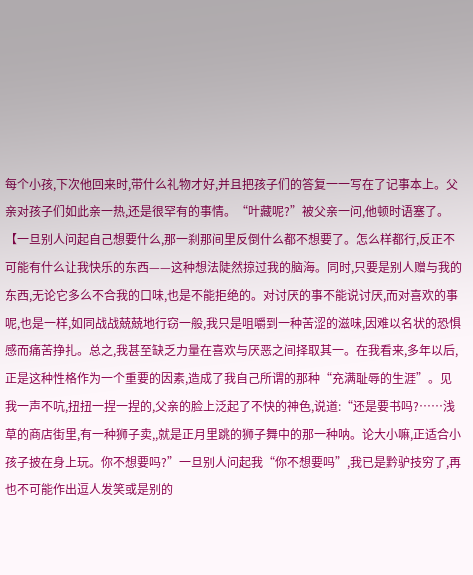每个小孩,下次他回来时,带什么礼物才好,并且把孩子们的答复一一写在了记事本上。父亲对孩子们如此亲一热,还是很罕有的事情。“叶藏呢?”被父亲一问,他顿时语塞了。【一旦别人问起自己想要什么,那一刹那间里反倒什么都不想要了。怎么样都行,反正不可能有什么让我快乐的东西——这种想法陡然掠过我的脑海。同时,只要是别人赠与我的东西,无论它多么不合我的口味,也是不能拒绝的。对讨厌的事不能说讨厌,而对喜欢的事呢,也是一样,如同战战兢兢地行窃一般,我只是咀嚼到一种苦涩的滋味,因难以名状的恐惧感而痛苦挣扎。总之,我甚至缺乏力量在喜欢与厌恶之间择取其一。在我看来,多年以后,正是这种性格作为一个重要的因素,造成了我自己所谓的那种“充满耻辱的生涯”。见我一声不吭,扭扭一捏一捏的,父亲的脸上泛起了不快的神色,说道:“还是要书吗?……浅草的商店街里,有一种狮子卖,,就是正月里跳的狮子舞中的那一种呐。论大小嘛,正适合小孩子披在身上玩。你不想要吗?”一旦别人问起我“你不想要吗”,我已是黔驴技穷了,再也不可能作出逗人发笑或是别的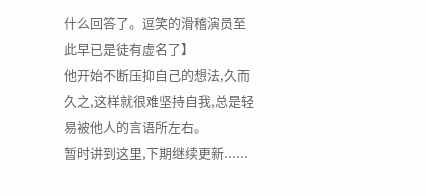什么回答了。逗笑的滑稽演员至此早已是徒有虚名了】
他开始不断压抑自己的想法,久而久之,这样就很难坚持自我,总是轻易被他人的言语所左右。
暂时讲到这里,下期继续更新......